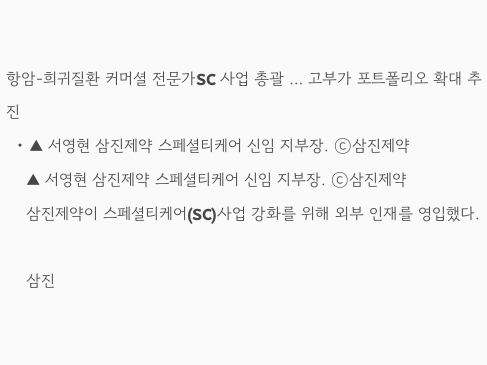항암-희귀질환 커머셜 전문가SC 사업 총괄 … 고부가 포트폴리오 확대 추진
  • ▲ 서영현 삼진제약 스페셜티케어 신임 지부장. ⓒ삼진제약
    ▲ 서영현 삼진제약 스페셜티케어 신임 지부장. ⓒ삼진제약
    삼진제약이 스페셜티케어(SC)사업 강화를 위해 외부 인재를 영입했다.

    삼진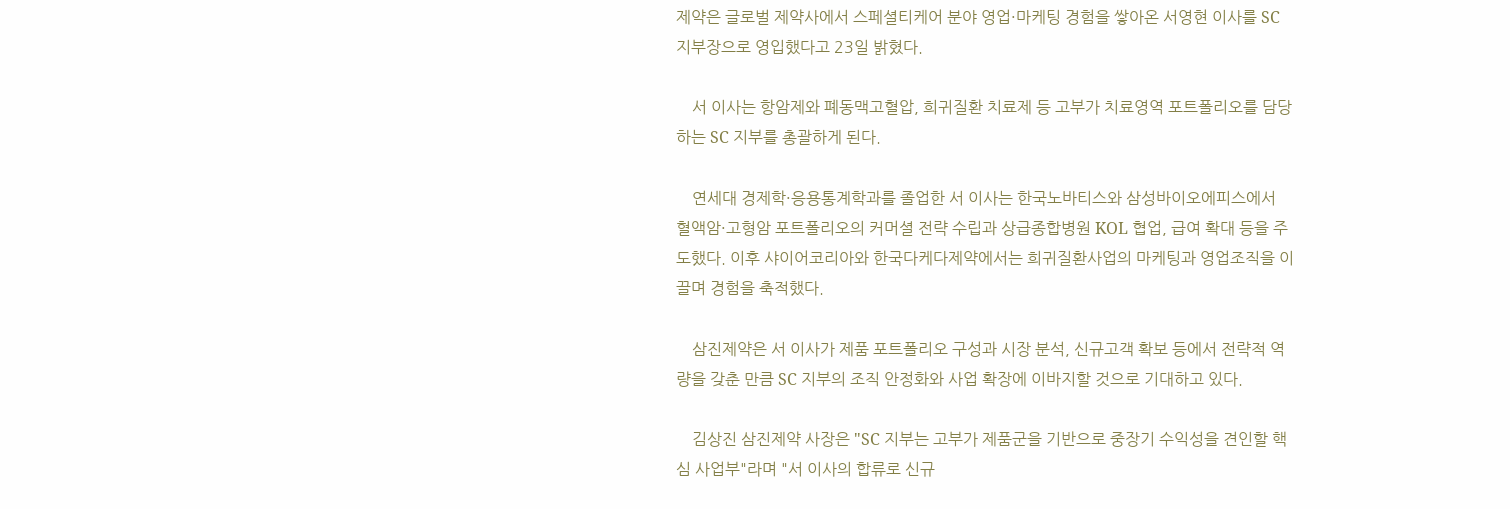제약은 글로벌 제약사에서 스페셜티케어 분야 영업·마케팅 경험을 쌓아온 서영현 이사를 SC 지부장으로 영입했다고 23일 밝혔다.

    서 이사는 항암제와 폐동맥고혈압, 희귀질환 치료제 등 고부가 치료영역 포트폴리오를 담당하는 SC 지부를 총괄하게 된다.

    연세대 경제학·응용통계학과를 졸업한 서 이사는 한국노바티스와 삼성바이오에피스에서 혈액암·고형암 포트폴리오의 커머셜 전략 수립과 상급종합병원 KOL 협업, 급여 확대 등을 주도했다. 이후 샤이어코리아와 한국다케다제약에서는 희귀질환사업의 마케팅과 영업조직을 이끌며 경험을 축적했다.

    삼진제약은 서 이사가 제품 포트폴리오 구성과 시장 분석, 신규고객 확보 등에서 전략적 역량을 갖춘 만큼 SC 지부의 조직 안정화와 사업 확장에 이바지할 것으로 기대하고 있다.

    김상진 삼진제약 사장은 "SC 지부는 고부가 제품군을 기반으로 중장기 수익성을 견인할 핵심 사업부"라며 "서 이사의 합류로 신규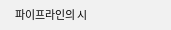파이프라인의 시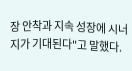장 안착과 지속 성장에 시너지가 기대된다"고 말했다.